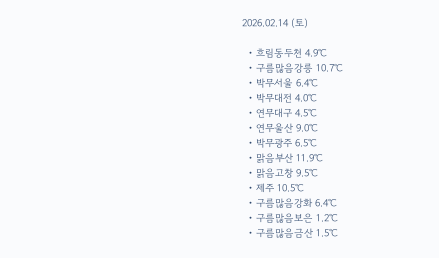2026.02.14 (토)

  • 흐림동두천 4.9℃
  • 구름많음강릉 10.7℃
  • 박무서울 6.4℃
  • 박무대전 4.0℃
  • 연무대구 4.5℃
  • 연무울산 9.0℃
  • 박무광주 6.5℃
  • 맑음부산 11.9℃
  • 맑음고창 9.5℃
  • 제주 10.5℃
  • 구름많음강화 6.4℃
  • 구름많음보은 1.2℃
  • 구름많음금산 1.5℃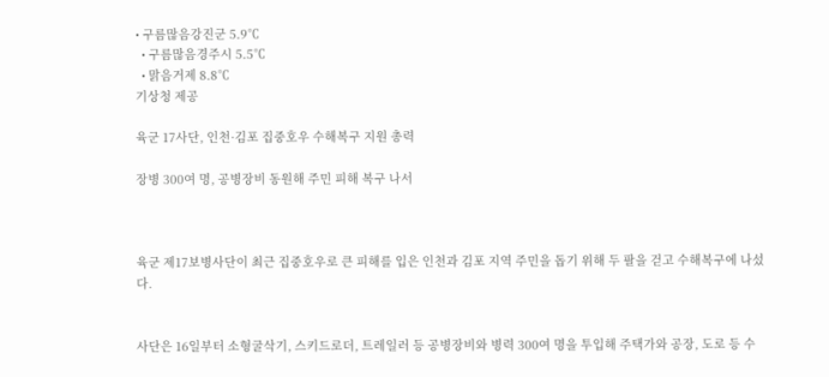• 구름많음강진군 5.9℃
  • 구름많음경주시 5.5℃
  • 맑음거제 8.8℃
기상청 제공

육군 17사단, 인천·김포 집중호우 수해복구 지원 총력

장병 300여 명, 공병장비 동원해 주민 피해 복구 나서



육군 제17보병사단이 최근 집중호우로 큰 피해를 입은 인천과 김포 지역 주민을 돕기 위해 두 팔을 걷고 수해복구에 나섰다.


사단은 16일부터 소형굴삭기, 스키드로더, 트레일러 등 공병장비와 병력 300여 명을 투입해 주택가와 공장, 도로 등 수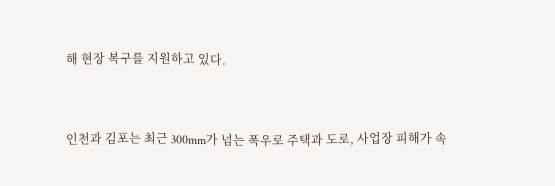해 현장 복구를 지원하고 있다.


인천과 김포는 최근 300mm가 넘는 폭우로 주택과 도로, 사업장 피해가 속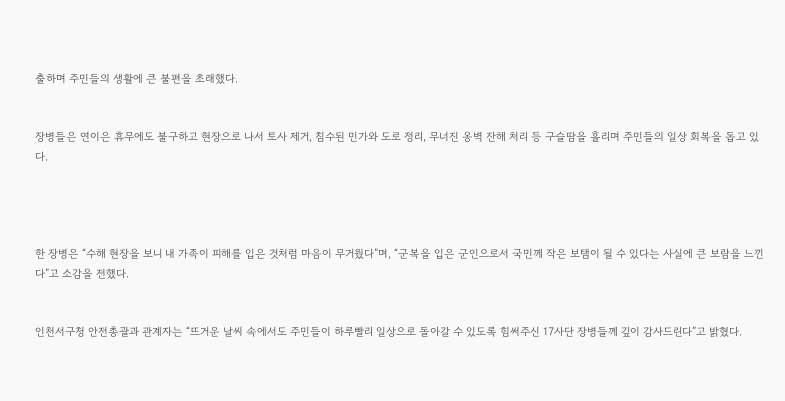출하며 주민들의 생활에 큰 불편을 초래했다.


장병들은 연이은 휴무에도 불구하고 현장으로 나서 토사 제거, 침수된 민가와 도로 정리, 무너진 옹벽 잔해 처리 등 구슬땀을 흘리며 주민들의 일상 회복을 돕고 있다.




한 장병은 “수해 현장을 보니 내 가족이 피해를 입은 것처럼 마음이 무거웠다”며, “군복을 입은 군인으로서 국민께 작은 보탬이 될 수 있다는 사실에 큰 보람을 느낀다”고 소감을 전했다.


인천서구청 안전총괄과 관계자는 “뜨거운 날씨 속에서도 주민들이 하루빨리 일상으로 돌아갈 수 있도록 힘써주신 17사단 장병들께 깊이 감사드린다”고 밝혔다.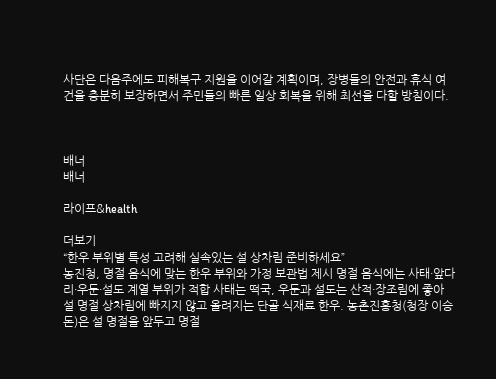사단은 다음주에도 피해복구 지원을 이어갈 계획이며, 장병들의 안전과 휴식 여건을 충분히 보장하면서 주민들의 빠른 일상 회복을 위해 최선을 다할 방침이다.



배너
배너

라이프&health

더보기
“한우 부위별 특성 고려해 실속있는 설 상차림 준비하세요”
농진청, 명절 음식에 맞는 한우 부위와 가정 보관법 제시 명절 음식에는 사태·앞다리·우둔·설도 계열 부위가 적합 사태는 떡국, 우둔과 설도는 산적·장조림에 좋아 설 명절 상차림에 빠지지 않고 올려지는 단골 식재료 한우. 농촌진흥청(청장 이승돈)은 설 명절을 앞두고 명절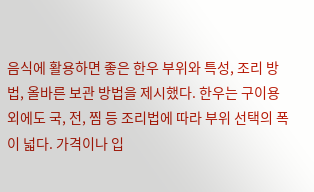음식에 활용하면 좋은 한우 부위와 특성, 조리 방법, 올바른 보관 방법을 제시했다. 한우는 구이용 외에도 국, 전, 찜 등 조리법에 따라 부위 선택의 폭이 넓다. 가격이나 입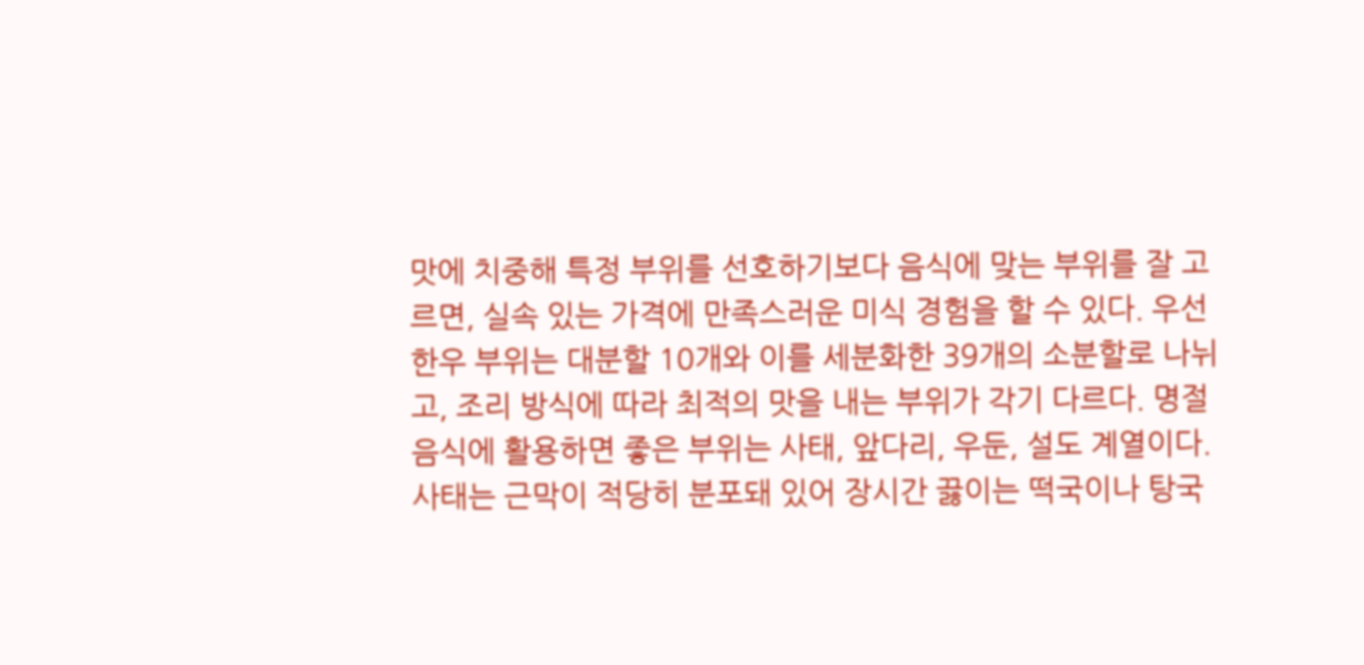맛에 치중해 특정 부위를 선호하기보다 음식에 맞는 부위를 잘 고르면, 실속 있는 가격에 만족스러운 미식 경험을 할 수 있다. 우선 한우 부위는 대분할 10개와 이를 세분화한 39개의 소분할로 나뉘고, 조리 방식에 따라 최적의 맛을 내는 부위가 각기 다르다. 명절 음식에 활용하면 좋은 부위는 사태, 앞다리, 우둔, 설도 계열이다. 사태는 근막이 적당히 분포돼 있어 장시간 끓이는 떡국이나 탕국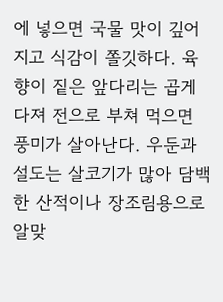에 넣으면 국물 맛이 깊어지고 식감이 쫄깃하다. 육향이 짙은 앞다리는 곱게 다져 전으로 부쳐 먹으면 풍미가 살아난다. 우둔과 설도는 살코기가 많아 담백한 산적이나 장조림용으로 알맞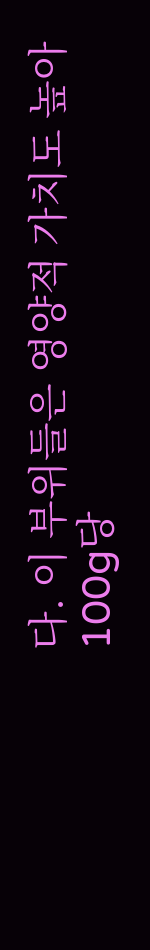다. 이 부위들은 영양적 가치도 높아 100g당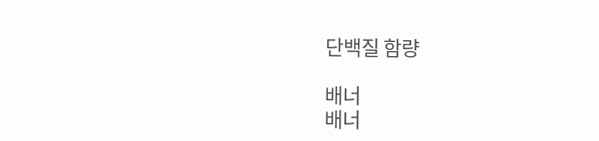단백질 함량

배너
배너